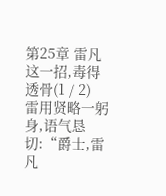第25章 雷凡这一招,毒得透骨(1 / 2)
雷用贤略一躬身,语气恳切:“爵士,雷凡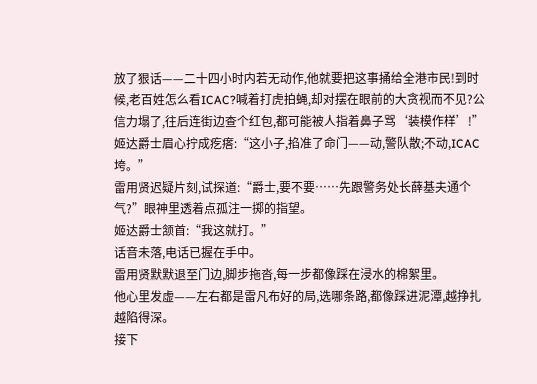放了狠话——二十四小时内若无动作,他就要把这事捅给全港市民!到时候,老百姓怎么看ICAC?喊着打虎拍蝇,却对摆在眼前的大贪视而不见?公信力塌了,往后连街边查个红包,都可能被人指着鼻子骂‘装模作样’!”
姬达爵士眉心拧成疙瘩:“这小子,掐准了命门——动,警队散;不动,ICAC垮。”
雷用贤迟疑片刻,试探道:“爵士,要不要……先跟警务处长薛基夫通个气?”眼神里透着点孤注一掷的指望。
姬达爵士颔首:“我这就打。”
话音未落,电话已握在手中。
雷用贤默默退至门边,脚步拖沓,每一步都像踩在浸水的棉絮里。
他心里发虚——左右都是雷凡布好的局,选哪条路,都像踩进泥潭,越挣扎越陷得深。
接下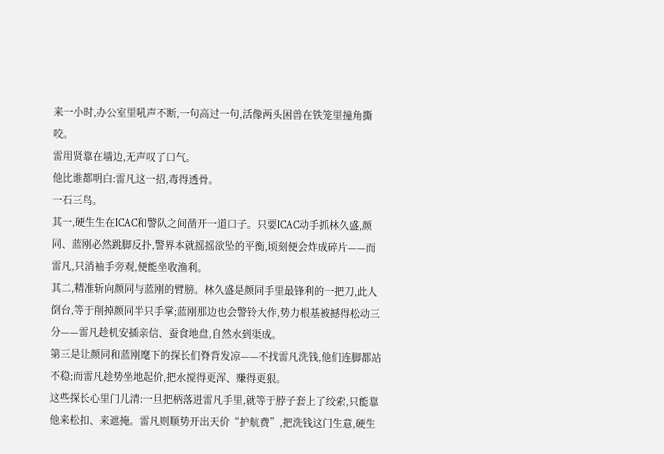来一小时,办公室里吼声不断,一句高过一句,活像两头困兽在铁笼里撞角撕咬。
雷用贤靠在墙边,无声叹了口气。
他比谁都明白:雷凡这一招,毒得透骨。
一石三鸟。
其一,硬生生在ICAC和警队之间凿开一道口子。只要ICAC动手抓林久盛,颜同、蓝刚必然跳脚反扑,警界本就摇摇欲坠的平衡,顷刻便会炸成碎片——而雷凡,只消袖手旁观,便能坐收渔利。
其二,精准斩向颜同与蓝刚的臂膀。林久盛是颜同手里最锋利的一把刀,此人倒台,等于削掉颜同半只手掌;蓝刚那边也会警铃大作,势力根基被撼得松动三分——雷凡趁机安插亲信、蚕食地盘,自然水到渠成。
第三是让颜同和蓝刚麾下的探长们脊背发凉——不找雷凡洗钱,他们连脚都站不稳;而雷凡趁势坐地起价,把水搅得更浑、赚得更狠。
这些探长心里门儿清:一旦把柄落进雷凡手里,就等于脖子套上了绞索,只能靠他来松扣、来遮掩。雷凡则顺势开出天价“护航费”,把洗钱这门生意,硬生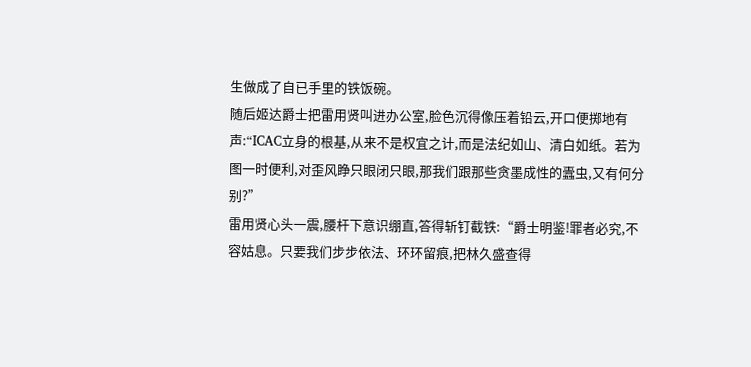生做成了自已手里的铁饭碗。
随后姬达爵士把雷用贤叫进办公室,脸色沉得像压着铅云,开口便掷地有声:“ICAC立身的根基,从来不是权宜之计,而是法纪如山、清白如纸。若为图一时便利,对歪风睁只眼闭只眼,那我们跟那些贪墨成性的蠹虫,又有何分别?”
雷用贤心头一震,腰杆下意识绷直,答得斩钉截铁:“爵士明鉴!罪者必究,不容姑息。只要我们步步依法、环环留痕,把林久盛查得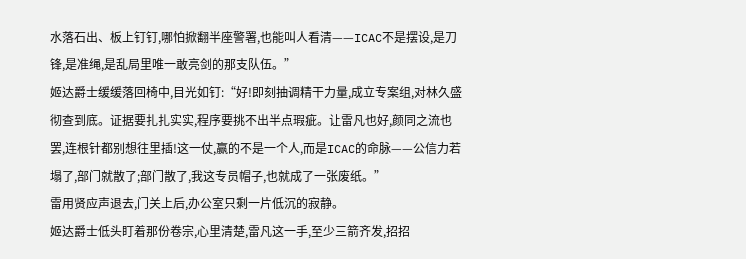水落石出、板上钉钉,哪怕掀翻半座警署,也能叫人看清——ICAC不是摆设,是刀锋,是准绳,是乱局里唯一敢亮剑的那支队伍。”
姬达爵士缓缓落回椅中,目光如钉:“好!即刻抽调精干力量,成立专案组,对林久盛彻查到底。证据要扎扎实实,程序要挑不出半点瑕疵。让雷凡也好,颜同之流也罢,连根针都别想往里插!这一仗,赢的不是一个人,而是ICAC的命脉——公信力若塌了,部门就散了;部门散了,我这专员帽子,也就成了一张废纸。”
雷用贤应声退去,门关上后,办公室只剩一片低沉的寂静。
姬达爵士低头盯着那份卷宗,心里清楚,雷凡这一手,至少三箭齐发,招招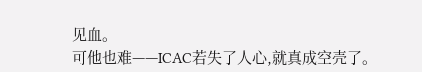见血。
可他也难——ICAC若失了人心,就真成空壳了。